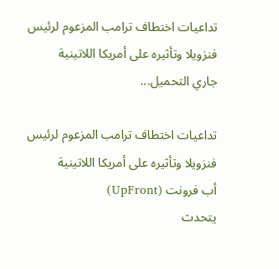تداعيات اختطاف ترامب المزعوم لرئيس فنزويلا وتأثيره على أمريكا اللاتينية
جاري التحميل...

تداعيات اختطاف ترامب المزعوم لرئيس فنزويلا وتأثيره على أمريكا اللاتينية
أب فرونت (UpFront)
يتحدث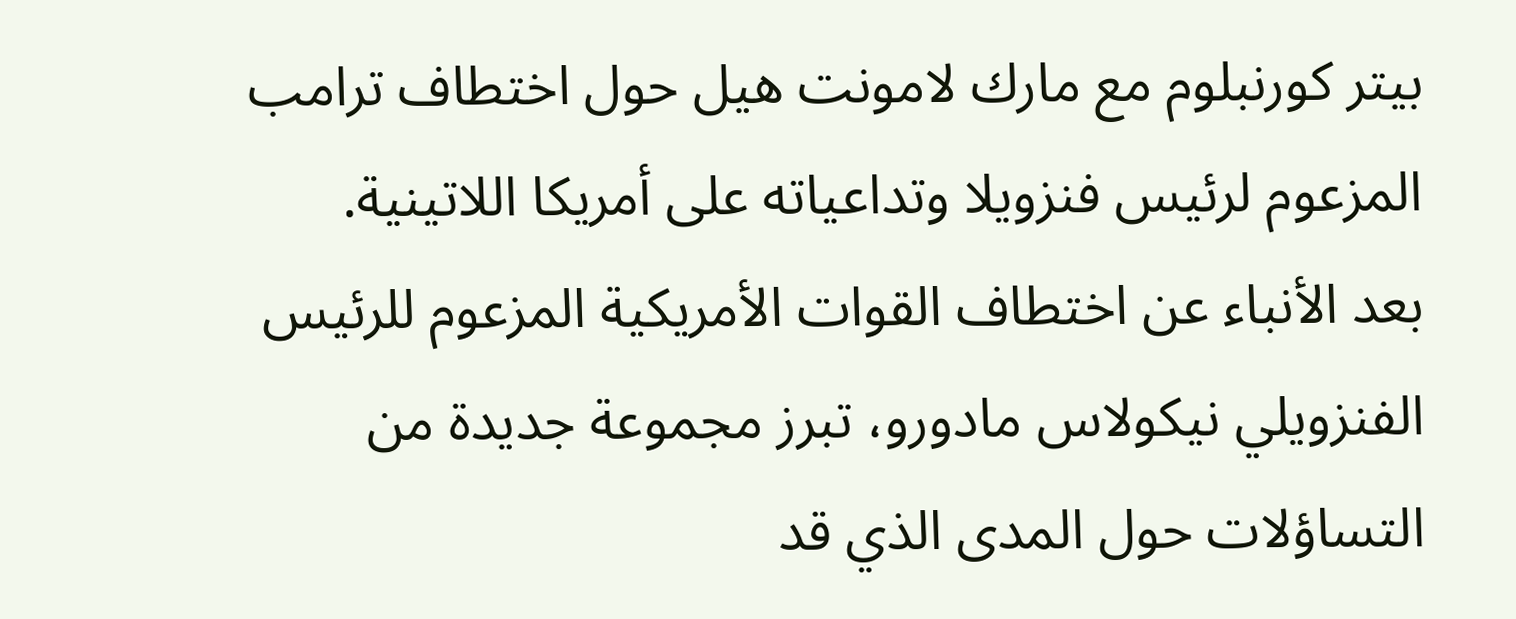بيتر كورنبلوم مع مارك لامونت هيل حول اختطاف ترامب المزعوم لرئيس فنزويلا وتداعياته على أمريكا اللاتينية.
بعد الأنباء عن اختطاف القوات الأمريكية المزعوم للرئيس الفنزويلي نيكولاس مادورو، تبرز مجموعة جديدة من التساؤلات حول المدى الذي قد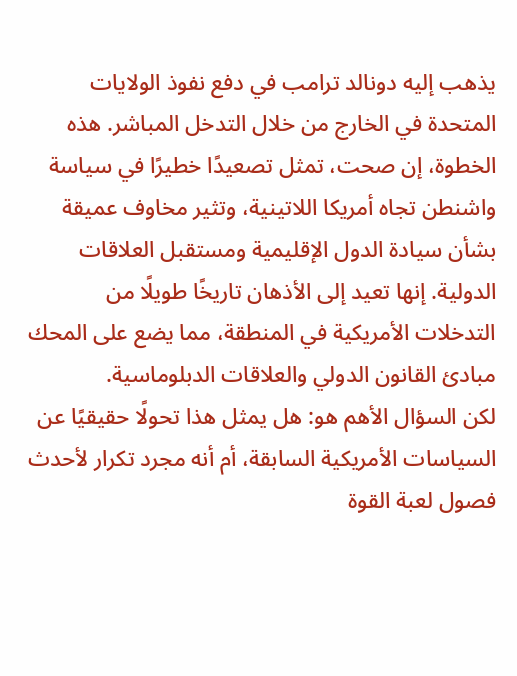يذهب إليه دونالد ترامب في دفع نفوذ الولايات المتحدة في الخارج من خلال التدخل المباشر. هذه الخطوة، إن صحت، تمثل تصعيدًا خطيرًا في سياسة واشنطن تجاه أمريكا اللاتينية، وتثير مخاوف عميقة بشأن سيادة الدول الإقليمية ومستقبل العلاقات الدولية. إنها تعيد إلى الأذهان تاريخًا طويلًا من التدخلات الأمريكية في المنطقة، مما يضع على المحك مبادئ القانون الدولي والعلاقات الدبلوماسية.
لكن السؤال الأهم هو: هل يمثل هذا تحولًا حقيقيًا عن السياسات الأمريكية السابقة، أم أنه مجرد تكرار لأحدث فصول لعبة القوة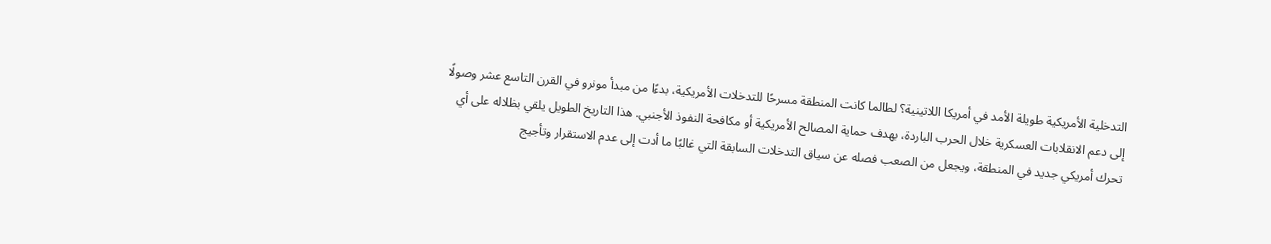التدخلية الأمريكية طويلة الأمد في أمريكا اللاتينية؟ لطالما كانت المنطقة مسرحًا للتدخلات الأمريكية، بدءًا من مبدأ مونرو في القرن التاسع عشر وصولًا إلى دعم الانقلابات العسكرية خلال الحرب الباردة، بهدف حماية المصالح الأمريكية أو مكافحة النفوذ الأجنبي. هذا التاريخ الطويل يلقي بظلاله على أي تحرك أمريكي جديد في المنطقة، ويجعل من الصعب فصله عن سياق التدخلات السابقة التي غالبًا ما أدت إلى عدم الاستقرار وتأجيج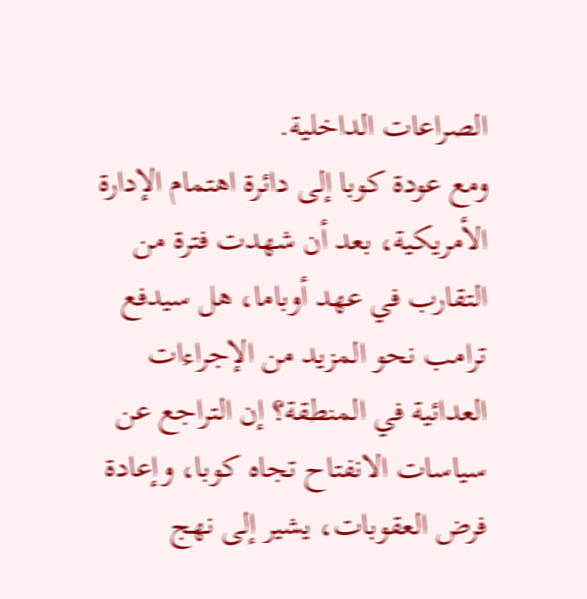الصراعات الداخلية.
ومع عودة كوبا إلى دائرة اهتمام الإدارة الأمريكية، بعد أن شهدت فترة من التقارب في عهد أوباما، هل سيدفع ترامب نحو المزيد من الإجراءات العدائية في المنطقة؟ إن التراجع عن سياسات الانفتاح تجاه كوبا، وإعادة فرض العقوبات، يشير إلى نهج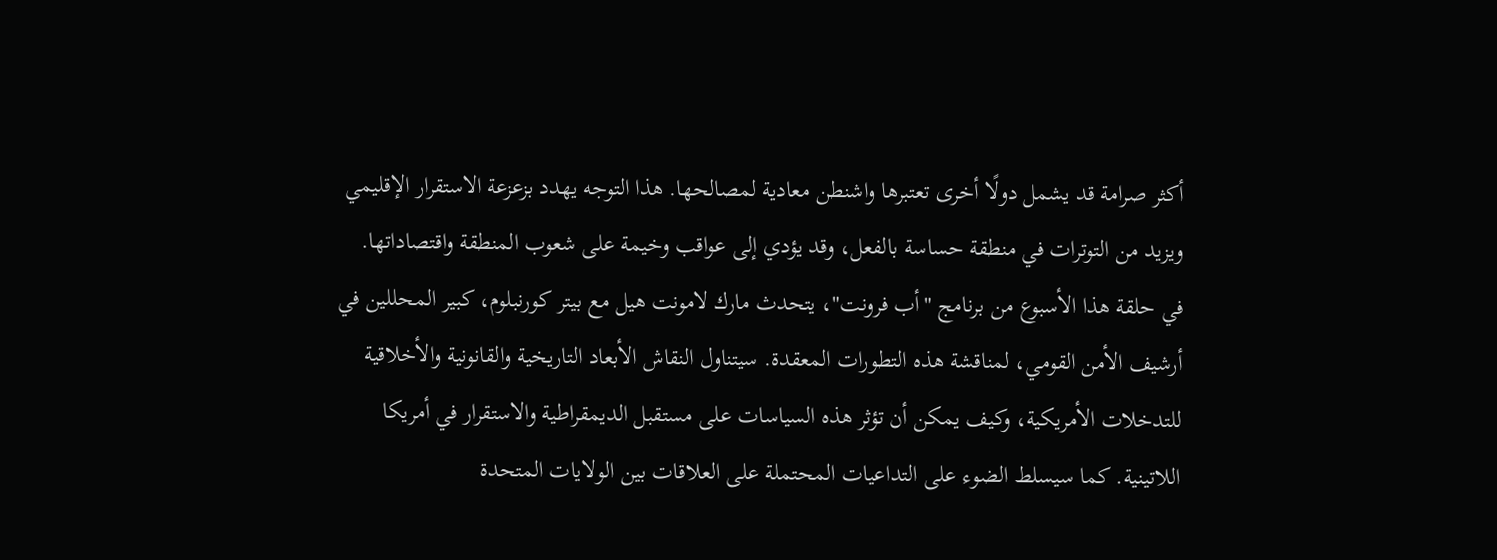أكثر صرامة قد يشمل دولًا أخرى تعتبرها واشنطن معادية لمصالحها. هذا التوجه يهدد بزعزعة الاستقرار الإقليمي ويزيد من التوترات في منطقة حساسة بالفعل، وقد يؤدي إلى عواقب وخيمة على شعوب المنطقة واقتصاداتها.
في حلقة هذا الأسبوع من برنامج "أب فرونت"، يتحدث مارك لامونت هيل مع بيتر كورنبلوم، كبير المحللين في أرشيف الأمن القومي، لمناقشة هذه التطورات المعقدة. سيتناول النقاش الأبعاد التاريخية والقانونية والأخلاقية للتدخلات الأمريكية، وكيف يمكن أن تؤثر هذه السياسات على مستقبل الديمقراطية والاستقرار في أمريكا اللاتينية. كما سيسلط الضوء على التداعيات المحتملة على العلاقات بين الولايات المتحدة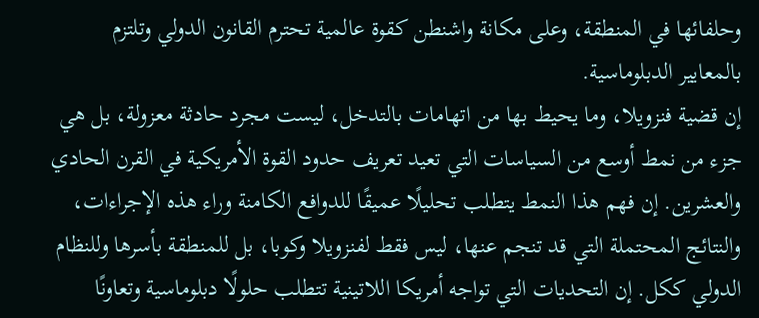وحلفائها في المنطقة، وعلى مكانة واشنطن كقوة عالمية تحترم القانون الدولي وتلتزم بالمعايير الدبلوماسية.
إن قضية فنزويلا، وما يحيط بها من اتهامات بالتدخل، ليست مجرد حادثة معزولة، بل هي جزء من نمط أوسع من السياسات التي تعيد تعريف حدود القوة الأمريكية في القرن الحادي والعشرين. إن فهم هذا النمط يتطلب تحليلًا عميقًا للدوافع الكامنة وراء هذه الإجراءات، والنتائج المحتملة التي قد تنجم عنها، ليس فقط لفنزويلا وكوبا، بل للمنطقة بأسرها وللنظام الدولي ككل. إن التحديات التي تواجه أمريكا اللاتينية تتطلب حلولًا دبلوماسية وتعاونًا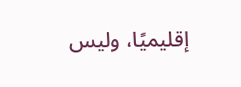إقليميًا، وليس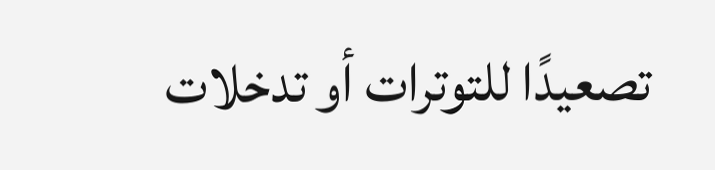تصعيدًا للتوترات أو تدخلات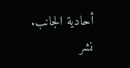أحادية الجانب.
نشر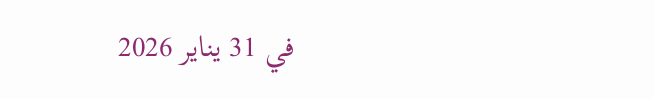في 31 يناير 2026